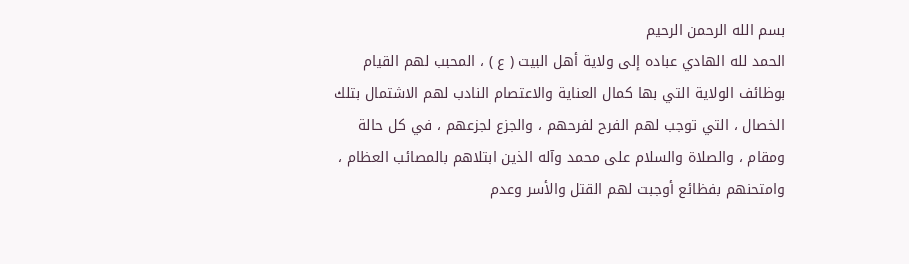بسم الله الرحمن الرحيم
الحمد لله الهادي عباده إلى ولاية أهل البيت ( ع ) ، المحبب لهم القيام
بوظائف الولاية التي بها كمال العناية والاعتصام النادب لهم الاشتمال بتلك
الخصال ، التي توجب لهم الفرح لفرحهم ، والجزع لجزعهم ، في كل حالة
ومقام ، والصلاة والسلام على محمد وآله الذين ابتلاهم بالمصائب العظام ،
وامتحنهم بفظائع أوجبت لهم القتل والأسر وعدم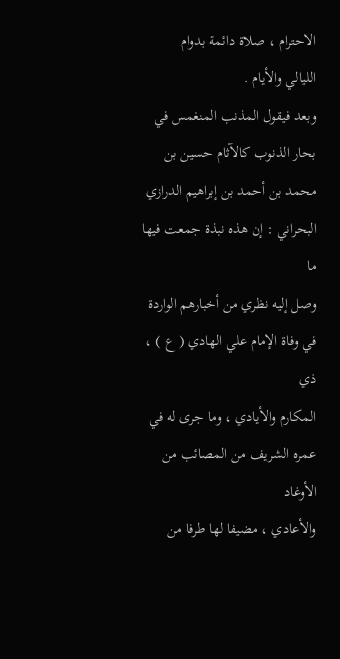الاحترام ، صلاة دائمة بدوام
الليالي والأيام .
وبعد فيقول المذنب المنغمس في بحار الذنوب كالآثام حسين بن
محمد بن أحمد بن إبراهيم الدرازي البحراني : إن هذه نبذة جمعت فيها ما
وصل إليه نظري من أخبارهم الواردة في وفاة الإمام علي الهادي ( ع ) ، ذي
المكارم والأيادي ، وما جرى له في عمره الشريف من المصائب من الأوغاد
والأعادي ، مضيفا لها طرفا من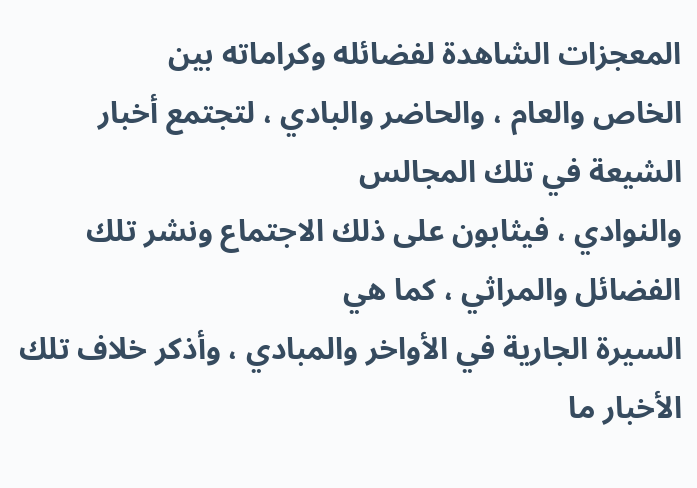المعجزات الشاهدة لفضائله وكراماته بين
الخاص والعام ، والحاضر والبادي ، لتجتمع أخبار الشيعة في تلك المجالس
والنوادي ، فيثابون على ذلك الاجتماع ونشر تلك الفضائل والمراثي ، كما هي
السيرة الجارية في الأواخر والمبادي ، وأذكر خلاف تلك الأخبار ما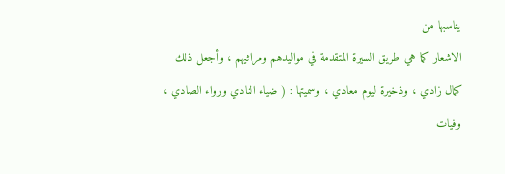يناسبها من
الاشعار كما هي طريق السيرة المتقدمة في مواليدهم ومراثيهم ، وأجعل ذلك
كمال زادي ، وذخيرة ليوم معادي ، وسميتها : ( ضياء النادي ورواء الصادي ،
وفيات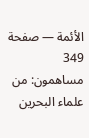الأئمة — صفحة 349
مساهمون: من علماء البحرين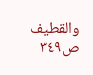والقطيف
ص٣٤٩